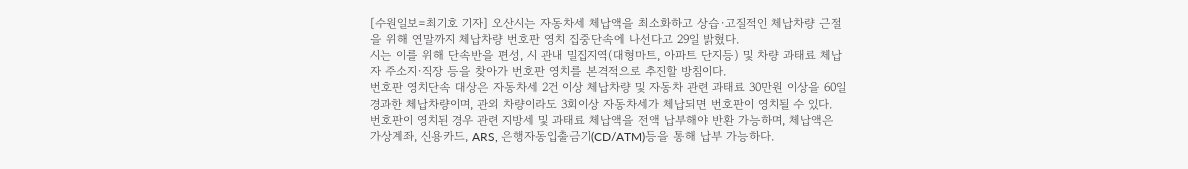[수원일보=최기호 기자] 오산시는 자동차세 체납액을 최소화하고 상습·고질적인 체납차량 근절을 위해 연말까지 체납차량 번호판 영치 집중단속에 나선다고 29일 밝혔다.
시는 이를 위해 단속반을 편성, 시 관내 밀집지역(대형마트, 아파트 단지등) 및 차량 과태료 체납자 주소지·직장 등을 찾아가 번호판 영치를 본격적으로 추진할 방침이다.
번호판 영치단속 대상은 자동차세 2건 이상 체납차량 및 자동차 관련 과태료 30만원 이상을 60일 경과한 체납차량이며, 관외 차량이라도 3회이상 자동차세가 체납되면 번호판이 영치될 수 있다.
번호판이 영치된 경우 관련 지방세 및 과태료 체납액을 전액 납부해야 반환 가능하며, 체납액은 가상계좌, 신용카드, ARS, 은행자동입출금기(CD/ATM)등을 통해 납부 가능하다.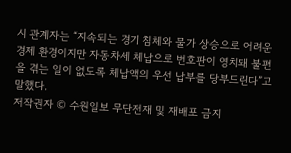시 관계자는 “지속되는 경기 침체와 물가 상승으로 어려운 경제 환경이지만 자동차세 체납으로 번호판이 영치돼 불편을 겪는 일이 없도록 체납액의 우선 납부를 당부드린다”고 말했다.
저작권자 © 수원일보 무단전재 및 재배포 금지